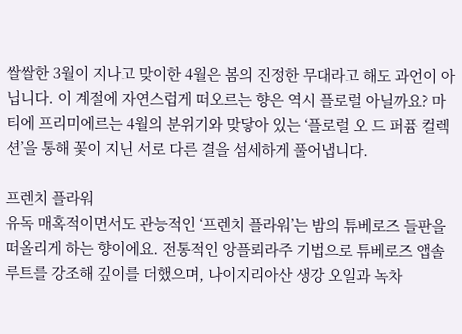쌀쌀한 3월이 지나고 맞이한 4월은 봄의 진정한 무대라고 해도 과언이 아닙니다. 이 계절에 자연스럽게 떠오르는 향은 역시 플로럴 아닐까요? 마티에 프리미에르는 4월의 분위기와 맞닿아 있는 ‘플로럴 오 드 퍼퓸 컬렉션’을 통해 꽃이 지닌 서로 다른 결을 섬세하게 풀어냅니다.

프렌치 플라워
유독 매혹적이면서도 관능적인 ‘프렌치 플라워’는 밤의 튜베로즈 들판을 떠올리게 하는 향이에요. 전통적인 앙플뢰라주 기법으로 튜베로즈 앱솔루트를 강조해 깊이를 더했으며, 나이지리아산 생강 오일과 녹차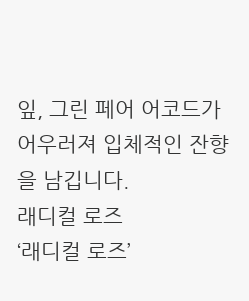잎, 그린 페어 어코드가 어우러져 입체적인 잔향을 남깁니다.
래디컬 로즈
‘래디컬 로즈’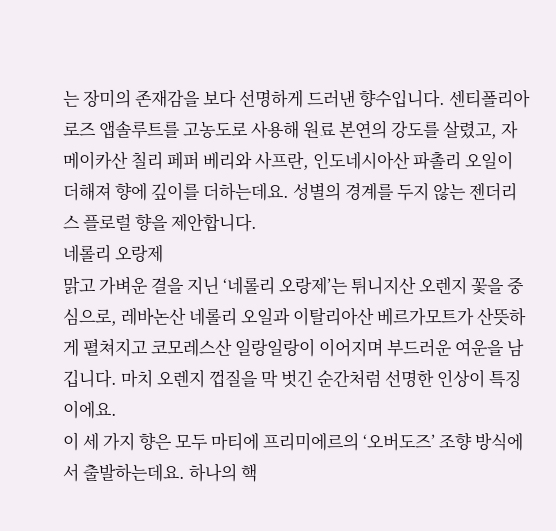는 장미의 존재감을 보다 선명하게 드러낸 향수입니다. 센티폴리아 로즈 앱솔루트를 고농도로 사용해 원료 본연의 강도를 살렸고, 자메이카산 칠리 페퍼 베리와 사프란, 인도네시아산 파촐리 오일이 더해져 향에 깊이를 더하는데요. 성별의 경계를 두지 않는 젠더리스 플로럴 향을 제안합니다.
네롤리 오랑제
맑고 가벼운 결을 지닌 ‘네롤리 오랑제’는 튀니지산 오렌지 꽃을 중심으로, 레바논산 네롤리 오일과 이탈리아산 베르가모트가 산뜻하게 펼쳐지고 코모레스산 일랑일랑이 이어지며 부드러운 여운을 남깁니다. 마치 오렌지 껍질을 막 벗긴 순간처럼 선명한 인상이 특징이에요.
이 세 가지 향은 모두 마티에 프리미에르의 ‘오버도즈’ 조향 방식에서 출발하는데요. 하나의 핵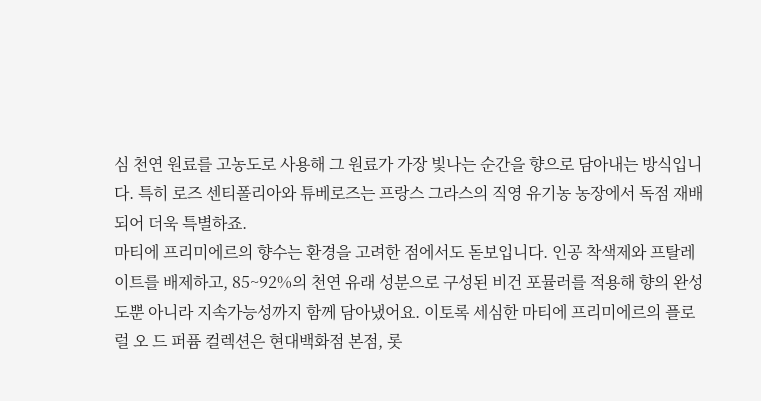심 천연 원료를 고농도로 사용해 그 원료가 가장 빛나는 순간을 향으로 담아내는 방식입니다. 특히 로즈 센티폴리아와 튜베로즈는 프랑스 그라스의 직영 유기농 농장에서 독점 재배되어 더욱 특별하죠.
마티에 프리미에르의 향수는 환경을 고려한 점에서도 돋보입니다. 인공 착색제와 프탈레이트를 배제하고, 85~92%의 천연 유래 성분으로 구성된 비건 포뮬러를 적용해 향의 완성도뿐 아니라 지속가능성까지 함께 담아냈어요. 이토록 세심한 마티에 프리미에르의 플로럴 오 드 퍼퓸 컬렉션은 현대백화점 본점, 롯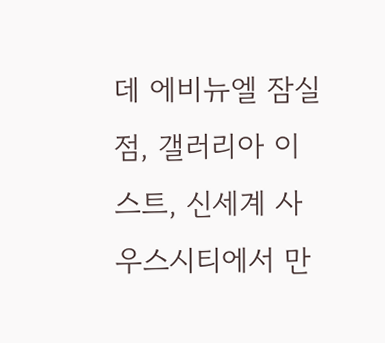데 에비뉴엘 잠실점, 갤러리아 이스트, 신세계 사우스시티에서 만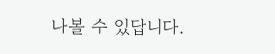나볼 수 있답니다.